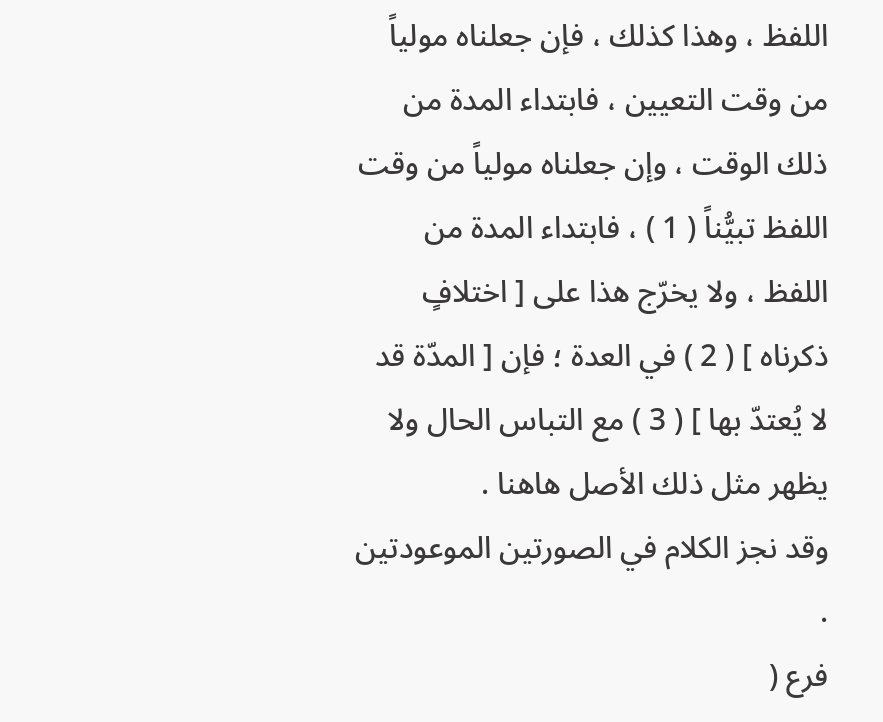اللفظ ، وهذا كذلك ، فإن جعلناه مولياً من وقت التعيين ، فابتداء المدة من ذلك الوقت ، وإن جعلناه مولياً من وقت اللفظ تبيُّناً ( 1 ) ، فابتداء المدة من اللفظ ، ولا يخرّج هذا على [ اختلافٍ ذكرناه ] ( 2 ) في العدة ؛ فإن [ المدّة قد لا يُعتدّ بها ] ( 3 ) مع التباس الحال ولا يظهر مثل ذلك الأصل هاهنا .
وقد نجز الكلام في الصورتين الموعودتين .
فرع (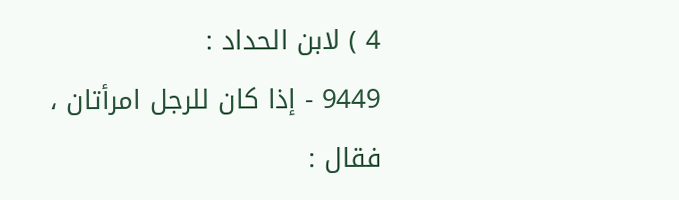4 ) لابن الحداد :
9449 - إذا كان للرجل امرأتان ، فقال :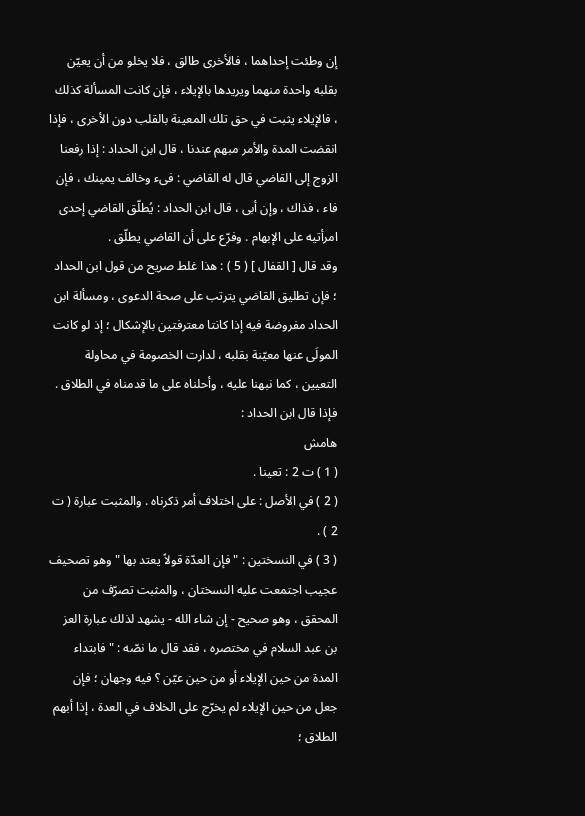إن وطئت إحداهما ، فالأخرى طالق ، فلا يخلو من أن يعيّن بقلبه واحدة منهما ويريدها بالإيلاء ، فإن كانت المسألة كذلك ، فالإيلاء يثبت في حق تلك المعينة بالقلب دون الأخرى ، فإذا انقضت المدة والأمر مبهم عندنا ، قال ابن الحداد : إذا رفعنا الزوج إلى القاضي قال له القاضي : فىء وخالف يمينك ، فإن فاء ، فذاك ، وإن أبى ، قال ابن الحداد : يُطلّق القاضي إحدى امرأتيه على الإبهام . وفرّع على أن القاضي يطلّق .
وقد قال [ القفال ] ( 5 ) : هذا غلط صريح من قول ابن الحداد ؛ فإن تطليق القاضي يترتب على صحة الدعوى ، ومسألة ابن الحداد مفروضة فيه إذا كانتا معترفتين بالإشكال ؛ إذ لو كانت المولَى عنها معيّنة بقلبه ، لدارت الخصومة في محاولة التعيين ، كما نبهنا عليه ، وأحلناه على ما قدمناه في الطلاق . فإذا قال ابن الحداد :
هامش
( 1 ) ت 2 : تعينا .
( 2 ) في الأصل : على اختلاف أمر ذكرناه . والمثبت عبارة ( ت 2 ) .
( 3 ) في النسختين : " فإن العدّة قولاً يعتد بها " وهو تصحيف عجيب اجتمعت عليه النسختان ، والمثبت تصرّف من المحقق ، وهو صحيح - إن شاء الله - يشهد لذلك عبارة العز بن عبد السلام في مختصره ، فقد قال ما نصّه : " فابتداء المدة من حين الإيلاء أو من حين عيّن ؟ فيه وجهان ؛ فإن جعل من حين الإيلاء لم يخرّج على الخلاف في العدة ، إذا أبهم الطلاق ؛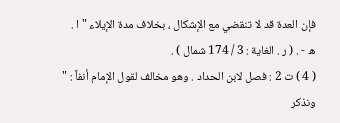فإن العدة قد لا تنقضي مع الإشكال ، بخلاف مدة الإيلاء " ا . ه - . ( ر . الغاية : 3 / 174 شمال ) .
( 4 ) ت 2 : فصل لابن الحداد . وهو مخالف لقول الإمام أنفاً : " ونذكر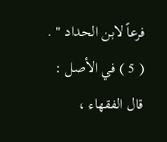فرعاً لابن الحداد " .
( 5 ) في الأصل : قال الفقهاء ،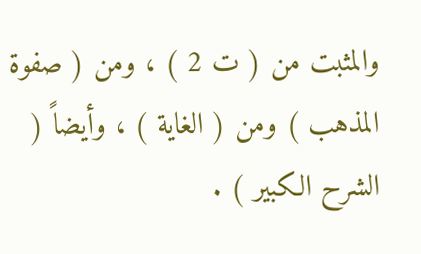والمثبت من ( ت 2 ) ، ومن ( صفوة المذهب ) ومن ( الغاية ) ، وأيضاً ( الشرح الكبير ) .